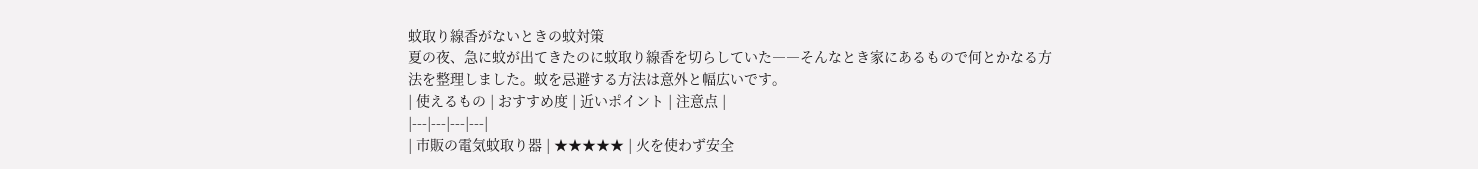蚊取り線香がないときの蚊対策
夏の夜、急に蚊が出てきたのに蚊取り線香を切らしていた――そんなとき家にあるもので何とかなる方法を整理しました。蚊を忌避する方法は意外と幅広いです。
| 使えるもの | おすすめ度 | 近いポイント | 注意点 |
|---|---|---|---|
| 市販の電気蚊取り器 | ★★★★★ | 火を使わず安全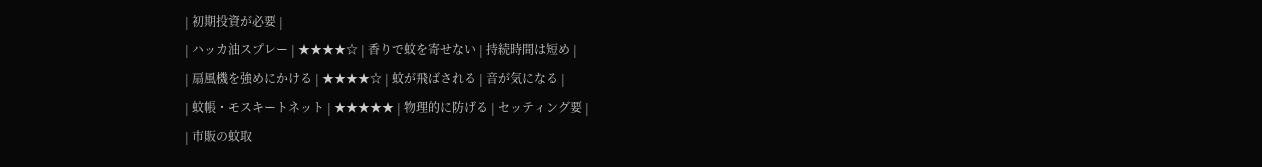| 初期投資が必要 |
| ハッカ油スプレー | ★★★★☆ | 香りで蚊を寄せない | 持続時間は短め |
| 扇風機を強めにかける | ★★★★☆ | 蚊が飛ばされる | 音が気になる |
| 蚊帳・モスキートネット | ★★★★★ | 物理的に防げる | セッティング要 |
| 市販の蚊取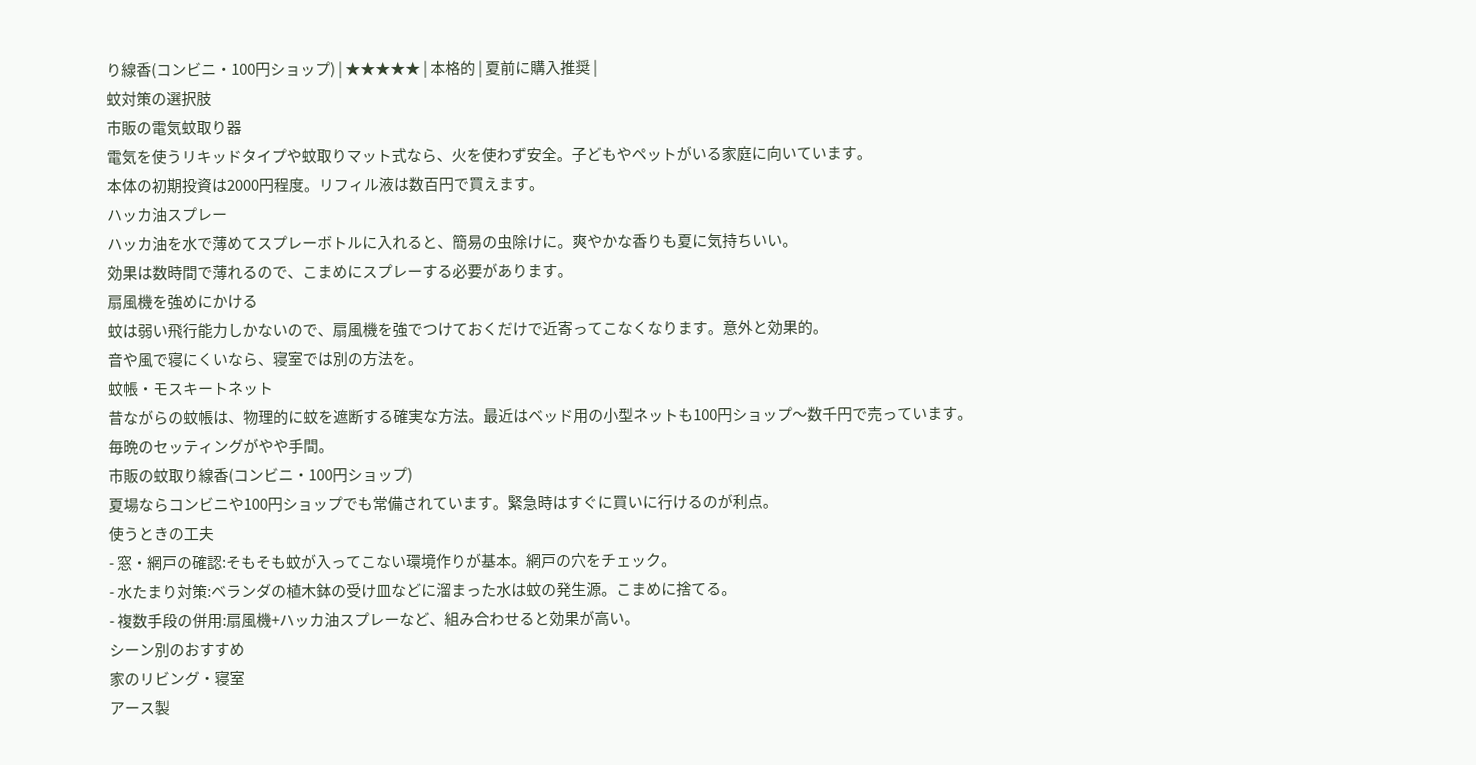り線香(コンビニ・100円ショップ) | ★★★★★ | 本格的 | 夏前に購入推奨 |
蚊対策の選択肢
市販の電気蚊取り器
電気を使うリキッドタイプや蚊取りマット式なら、火を使わず安全。子どもやペットがいる家庭に向いています。
本体の初期投資は2000円程度。リフィル液は数百円で買えます。
ハッカ油スプレー
ハッカ油を水で薄めてスプレーボトルに入れると、簡易の虫除けに。爽やかな香りも夏に気持ちいい。
効果は数時間で薄れるので、こまめにスプレーする必要があります。
扇風機を強めにかける
蚊は弱い飛行能力しかないので、扇風機を強でつけておくだけで近寄ってこなくなります。意外と効果的。
音や風で寝にくいなら、寝室では別の方法を。
蚊帳・モスキートネット
昔ながらの蚊帳は、物理的に蚊を遮断する確実な方法。最近はベッド用の小型ネットも100円ショップ〜数千円で売っています。
毎晩のセッティングがやや手間。
市販の蚊取り線香(コンビニ・100円ショップ)
夏場ならコンビニや100円ショップでも常備されています。緊急時はすぐに買いに行けるのが利点。
使うときの工夫
- 窓・網戸の確認:そもそも蚊が入ってこない環境作りが基本。網戸の穴をチェック。
- 水たまり対策:ベランダの植木鉢の受け皿などに溜まった水は蚊の発生源。こまめに捨てる。
- 複数手段の併用:扇風機+ハッカ油スプレーなど、組み合わせると効果が高い。
シーン別のおすすめ
家のリビング・寝室
アース製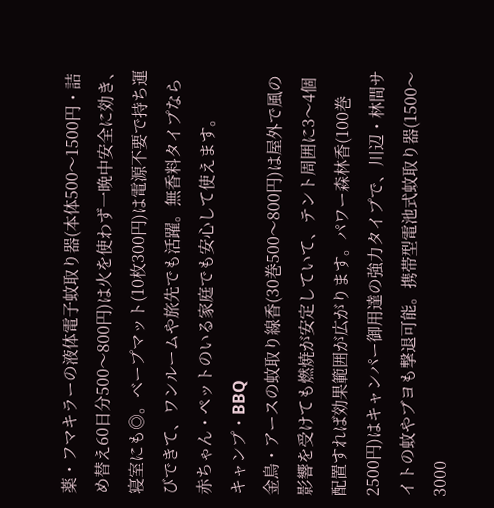薬・フマキラーの液体電子蚊取り器(本体500〜1500円・詰め替え60日分500〜800円)は火を使わず一晩中安全に効き、寝室にも◎。ベープマット(10枚300円)は電源不要で持ち運びできて、ワンルームや旅先でも活躍。無香料タイプなら赤ちゃん・ペットのいる家庭でも安心して使えます。
キャンプ・BBQ
金鳥・アースの蚊取り線香(30巻500〜800円)は屋外で風の影響を受けても燃焼が安定していて、テント周囲に3〜4個配置すれば効果範囲が広がります。パワー森林香(100巻2500円)はキャンパー御用達の強力タイプで、川辺・林間サイトの蚊やブヨも撃退可能。携帯型電池式蚊取り器(1500〜3000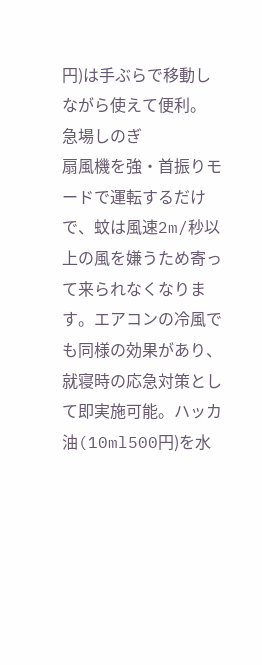円)は手ぶらで移動しながら使えて便利。
急場しのぎ
扇風機を強・首振りモードで運転するだけで、蚊は風速2m/秒以上の風を嫌うため寄って来られなくなります。エアコンの冷風でも同様の効果があり、就寝時の応急対策として即実施可能。ハッカ油(10ml500円)を水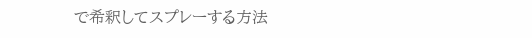で希釈してスプレーする方法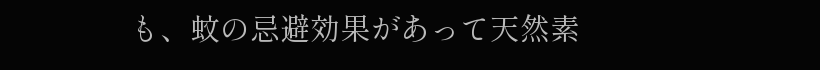も、蚊の忌避効果があって天然素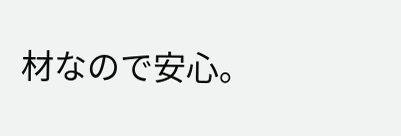材なので安心。